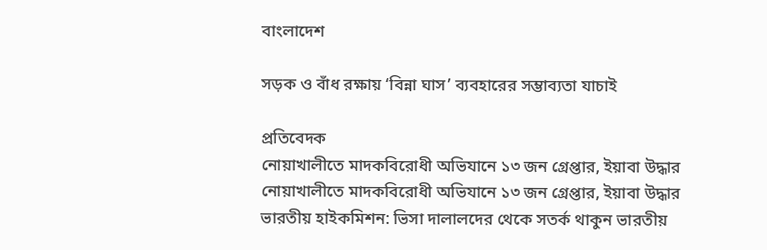বাংলাদেশ

সড়ক ও বাঁধ রক্ষায় ‘বিন্না ঘাস’ ব্যবহারের সম্ভাব্যতা যাচাই

প্রতিবেদক
নোয়াখালীতে মাদকবিরোধী অভিযানে ১৩ জন গ্রেপ্তার, ইয়াবা উদ্ধার নোয়াখালীতে মাদকবিরোধী অভিযানে ১৩ জন গ্রেপ্তার, ইয়াবা উদ্ধার ভারতীয় হাইকমিশন: ভিসা দালালদের থেকে সতর্ক থাকুন ভারতীয়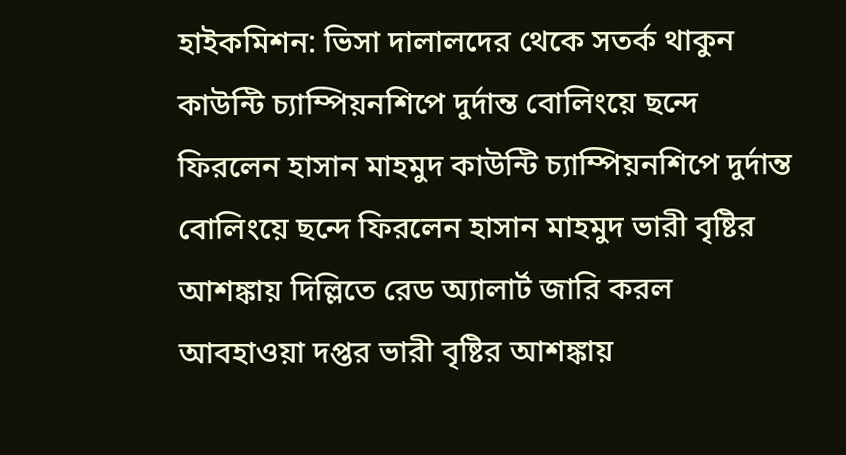হাইকমিশন: ভিসা দালালদের থেকে সতর্ক থাকুন কাউন্টি চ্যাম্পিয়নশিপে দুর্দান্ত বোলিংয়ে ছন্দে ফিরলেন হাসান মাহমুদ কাউন্টি চ্যাম্পিয়নশিপে দুর্দান্ত বোলিংয়ে ছন্দে ফিরলেন হাসান মাহমুদ ভারী বৃষ্টির আশঙ্কায় দিল্লিতে রেড অ্যালার্ট জারি করল আবহাওয়া দপ্তর ভারী বৃষ্টির আশঙ্কায়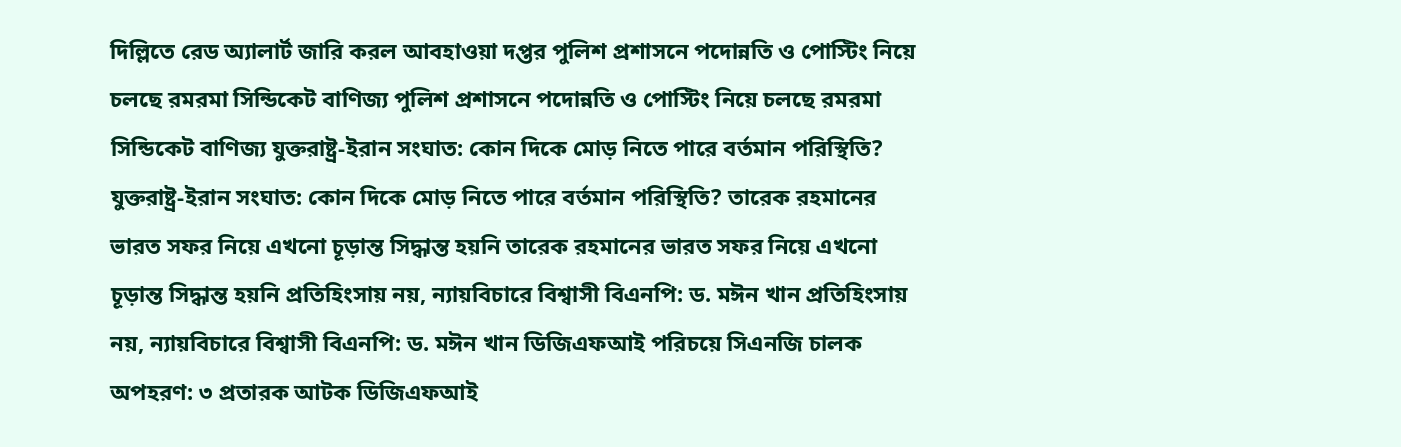দিল্লিতে রেড অ্যালার্ট জারি করল আবহাওয়া দপ্তর পুলিশ প্রশাসনে পদোন্নতি ও পোস্টিং নিয়ে চলছে রমরমা সিন্ডিকেট বাণিজ্য পুলিশ প্রশাসনে পদোন্নতি ও পোস্টিং নিয়ে চলছে রমরমা সিন্ডিকেট বাণিজ্য যুক্তরাষ্ট্র-ইরান সংঘাত: কোন দিকে মোড় নিতে পারে বর্তমান পরিস্থিতি? যুক্তরাষ্ট্র-ইরান সংঘাত: কোন দিকে মোড় নিতে পারে বর্তমান পরিস্থিতি? তারেক রহমানের ভারত সফর নিয়ে এখনো চূড়ান্ত সিদ্ধান্ত হয়নি তারেক রহমানের ভারত সফর নিয়ে এখনো চূড়ান্ত সিদ্ধান্ত হয়নি প্রতিহিংসায় নয়, ন্যায়বিচারে বিশ্বাসী বিএনপি: ড. মঈন খান প্রতিহিংসায় নয়, ন্যায়বিচারে বিশ্বাসী বিএনপি: ড. মঈন খান ডিজিএফআই পরিচয়ে সিএনজি চালক অপহরণ: ৩ প্রতারক আটক ডিজিএফআই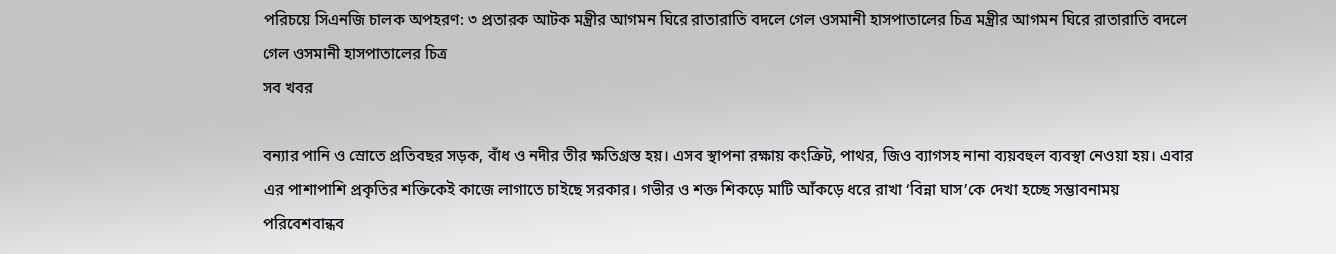পরিচয়ে সিএনজি চালক অপহরণ: ৩ প্রতারক আটক মন্ত্রীর আগমন ঘিরে রাতারাতি বদলে গেল ওসমানী হাসপাতালের চিত্র মন্ত্রীর আগমন ঘিরে রাতারাতি বদলে গেল ওসমানী হাসপাতালের চিত্র
সব খবর

বন্যার পানি ও স্রোতে প্রতিবছর সড়ক, বাঁধ ও নদীর তীর ক্ষতিগ্রস্ত হয়। এসব স্থাপনা রক্ষায় কংক্রিট, পাথর, জিও ব্যাগসহ নানা ব্যয়বহুল ব্যবস্থা নেওয়া হয়। এবার এর পাশাপাশি প্রকৃতির শক্তিকেই কাজে লাগাতে চাইছে সরকার। গভীর ও শক্ত শিকড়ে মাটি আঁকড়ে ধরে রাখা ‘বিন্না ঘাস’কে দেখা হচ্ছে সম্ভাবনাময় পরিবেশবান্ধব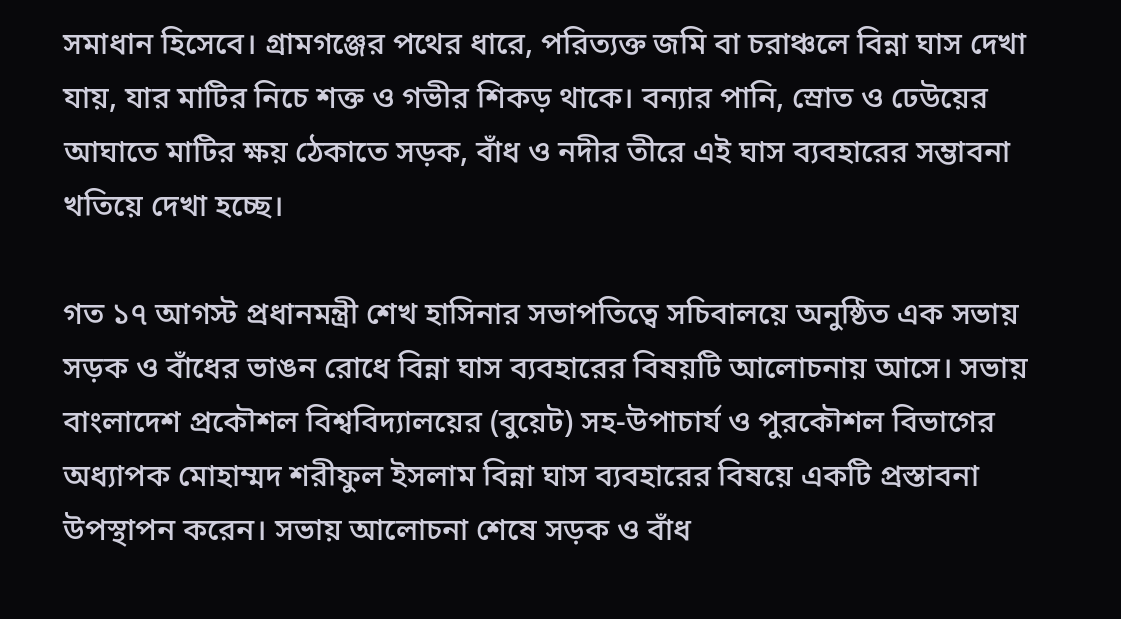সমাধান হিসেবে। গ্রামগঞ্জের পথের ধারে, পরিত্যক্ত জমি বা চরাঞ্চলে বিন্না ঘাস দেখা যায়, যার মাটির নিচে শক্ত ও গভীর শিকড় থাকে। বন্যার পানি, স্রোত ও ঢেউয়ের আঘাতে মাটির ক্ষয় ঠেকাতে সড়ক, বাঁধ ও নদীর তীরে এই ঘাস ব্যবহারের সম্ভাবনা খতিয়ে দেখা হচ্ছে।

গত ১৭ আগস্ট প্রধানমন্ত্রী শেখ হাসিনার সভাপতিত্বে সচিবালয়ে অনুষ্ঠিত এক সভায় সড়ক ও বাঁধের ভাঙন রোধে বিন্না ঘাস ব্যবহারের বিষয়টি আলোচনায় আসে। সভায় বাংলাদেশ প্রকৌশল বিশ্ববিদ্যালয়ের (বুয়েট) সহ-উপাচার্য ও পুরকৌশল বিভাগের অধ্যাপক মোহাম্মদ শরীফুল ইসলাম বিন্না ঘাস ব্যবহারের বিষয়ে একটি প্রস্তাবনা উপস্থাপন করেন। সভায় আলোচনা শেষে সড়ক ও বাঁধ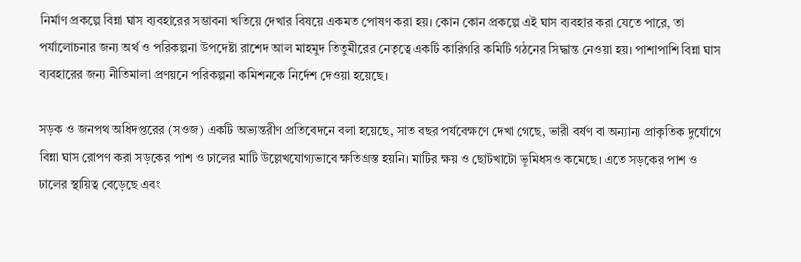নির্মাণ প্রকল্পে বিন্না ঘাস ব্যবহারের সম্ভাবনা খতিয়ে দেখার বিষয়ে একমত পোষণ করা হয়। কোন কোন প্রকল্পে এই ঘাস ব্যবহার করা যেতে পারে, তা পর্যালোচনার জন্য অর্থ ও পরিকল্পনা উপদেষ্টা রাশেদ আল মাহমুদ তিতুমীরের নেতৃত্বে একটি কারিগরি কমিটি গঠনের সিদ্ধান্ত নেওয়া হয়। পাশাপাশি বিন্না ঘাস ব্যবহারের জন্য নীতিমালা প্রণয়নে পরিকল্পনা কমিশনকে নির্দেশ দেওয়া হয়েছে।

সড়ক ও জনপথ অধিদপ্তরের (সওজ) একটি অভ্যন্তরীণ প্রতিবেদনে বলা হয়েছে, সাত বছর পর্যবেক্ষণে দেখা গেছে, ভারী বর্ষণ বা অন্যান্য প্রাকৃতিক দুর্যোগে বিন্না ঘাস রোপণ করা সড়কের পাশ ও ঢালের মাটি উল্লেখযোগ্যভাবে ক্ষতিগ্রস্ত হয়নি। মাটির ক্ষয় ও ছোটখাটো ভূমিধসও কমেছে। এতে সড়কের পাশ ও ঢালের স্থায়িত্ব বেড়েছে এবং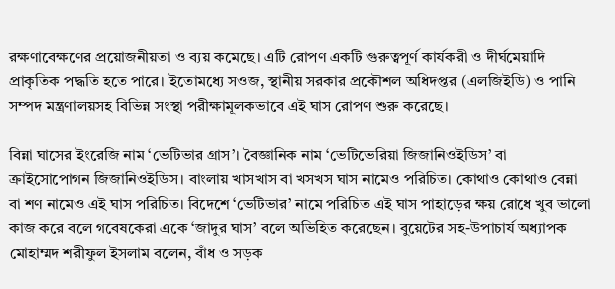রক্ষণাবেক্ষণের প্রয়োজনীয়তা ও ব্যয় কমেছে। এটি রোপণ একটি গুরুত্বপূর্ণ কার্যকরী ও দীর্ঘমেয়াদি প্রাকৃতিক পদ্ধতি হতে পারে। ইতোমধ্যে সওজ, স্থানীয় সরকার প্রকৌশল অধিদপ্তর (এলজিইডি) ও পানি সম্পদ মন্ত্রণালয়সহ বিভিন্ন সংস্থা পরীক্ষামূলকভাবে এই ঘাস রোপণ শুরু করেছে।

বিন্না ঘাসের ইংরেজি নাম ‘ভেটিভার গ্রাস’। বৈজ্ঞানিক নাম ‘ভেটিভেরিয়া জিজানিওইডিস’ বা ক্রাইসোপোগন জিজানিওইডিস। বাংলায় খাসখাস বা খসখস ঘাস নামেও পরিচিত। কোথাও কোথাও বেন্না বা শণ নামেও এই ঘাস পরিচিত। বিদেশে ‘ভেটিভার’ নামে পরিচিত এই ঘাস পাহাড়ের ক্ষয় রোধে খুব ভালো কাজ করে বলে গবেষকেরা একে ‘জাদুর ঘাস’ বলে অভিহিত করেছেন। বুয়েটের সহ-উপাচার্য অধ্যাপক মোহাম্মদ শরীফুল ইসলাম বলেন, বাঁধ ও সড়ক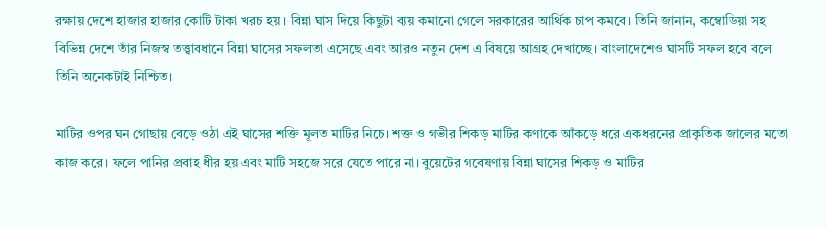রক্ষায় দেশে হাজার হাজার কোটি টাকা খরচ হয়। বিন্না ঘাস দিয়ে কিছুটা ব্যয় কমানো গেলে সরকারের আর্থিক চাপ কমবে। তিনি জানান, কম্বোডিয়া সহ বিভিন্ন দেশে তাঁর নিজস্ব তত্ত্বাবধানে বিন্না ঘাসের সফলতা এসেছে এবং আরও নতুন দেশ এ বিষয়ে আগ্রহ দেখাচ্ছে। বাংলাদেশেও ঘাসটি সফল হবে বলে তিনি অনেকটাই নিশ্চিত।

মাটির ওপর ঘন গোছায় বেড়ে ওঠা এই ঘাসের শক্তি মূলত মাটির নিচে। শক্ত ও গভীর শিকড় মাটির কণাকে আঁকড়ে ধরে একধরনের প্রাকৃতিক জালের মতো কাজ করে। ফলে পানির প্রবাহ ধীর হয় এবং মাটি সহজে সরে যেতে পারে না। বুয়েটের গবেষণায় বিন্না ঘাসের শিকড় ও মাটির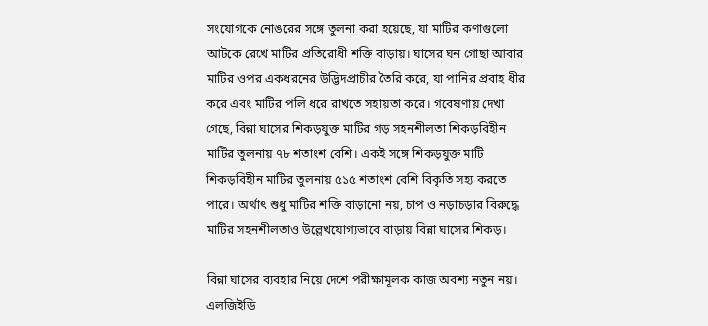সংযোগকে নোঙরের সঙ্গে তুলনা করা হয়েছে, যা মাটির কণাগুলো আটকে রেখে মাটির প্রতিরোধী শক্তি বাড়ায়। ঘাসের ঘন গোছা আবার মাটির ওপর একধরনের উদ্ভিদপ্রাচীর তৈরি করে, যা পানির প্রবাহ ধীর করে এবং মাটির পলি ধরে রাখতে সহায়তা করে। গবেষণায় দেখা গেছে, বিন্না ঘাসের শিকড়যুক্ত মাটির গড় সহনশীলতা শিকড়বিহীন মাটির তুলনায় ৭৮ শতাংশ বেশি। একই সঙ্গে শিকড়যুক্ত মাটি শিকড়বিহীন মাটির তুলনায় ৫১৫ শতাংশ বেশি বিকৃতি সহ্য করতে পারে। অর্থাৎ শুধু মাটির শক্তি বাড়ানো নয়, চাপ ও নড়াচড়ার বিরুদ্ধে মাটির সহনশীলতাও উল্লেখযোগ্যভাবে বাড়ায় বিন্না ঘাসের শিকড়।

বিন্না ঘাসের ব্যবহার নিয়ে দেশে পরীক্ষামূলক কাজ অবশ্য নতুন নয়। এলজিইডি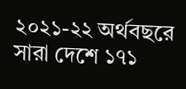২০২১-২২ অর্থবছরে সারা দেশে ১৭১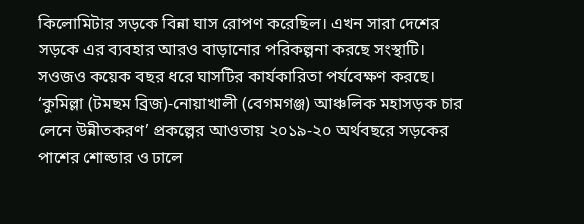কিলোমিটার সড়কে বিন্না ঘাস রোপণ করেছিল। এখন সারা দেশের সড়কে এর ব্যবহার আরও বাড়ানোর পরিকল্পনা করছে সংস্থাটি। সওজও কয়েক বছর ধরে ঘাসটির কার্যকারিতা পর্যবেক্ষণ করছে। ‘কুমিল্লা (টমছম ব্রিজ)-নোয়াখালী (বেগমগঞ্জ) আঞ্চলিক মহাসড়ক চার লেনে উন্নীতকরণ’ প্রকল্পের আওতায় ২০১৯-২০ অর্থবছরে সড়কের পাশের শোল্ডার ও ঢালে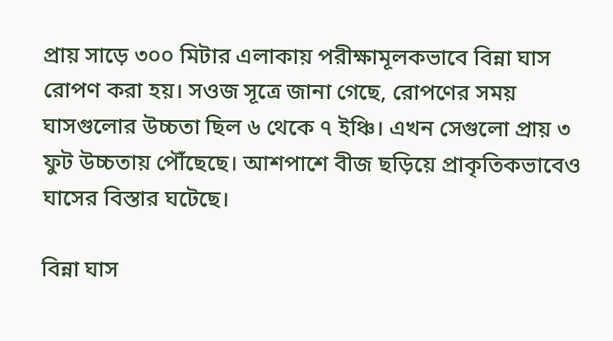প্রায় সাড়ে ৩০০ মিটার এলাকায় পরীক্ষামূলকভাবে বিন্না ঘাস রোপণ করা হয়। সওজ সূত্রে জানা গেছে, রোপণের সময় ঘাসগুলোর উচ্চতা ছিল ৬ থেকে ৭ ইঞ্চি। এখন সেগুলো প্রায় ৩ ফুট উচ্চতায় পৌঁছেছে। আশপাশে বীজ ছড়িয়ে প্রাকৃতিকভাবেও ঘাসের বিস্তার ঘটেছে।

বিন্না ঘাস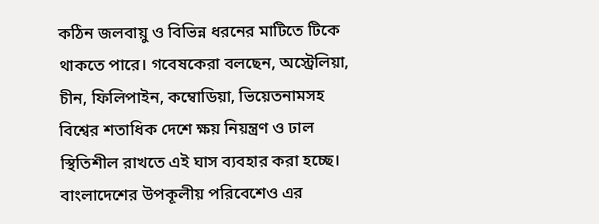কঠিন জলবায়ু ও বিভিন্ন ধরনের মাটিতে টিকে থাকতে পারে। গবেষকেরা বলছেন, অস্ট্রেলিয়া, চীন, ফিলিপাইন, কম্বোডিয়া, ভিয়েতনামসহ বিশ্বের শতাধিক দেশে ক্ষয় নিয়ন্ত্রণ ও ঢাল স্থিতিশীল রাখতে এই ঘাস ব্যবহার করা হচ্ছে। বাংলাদেশের উপকূলীয় পরিবেশেও এর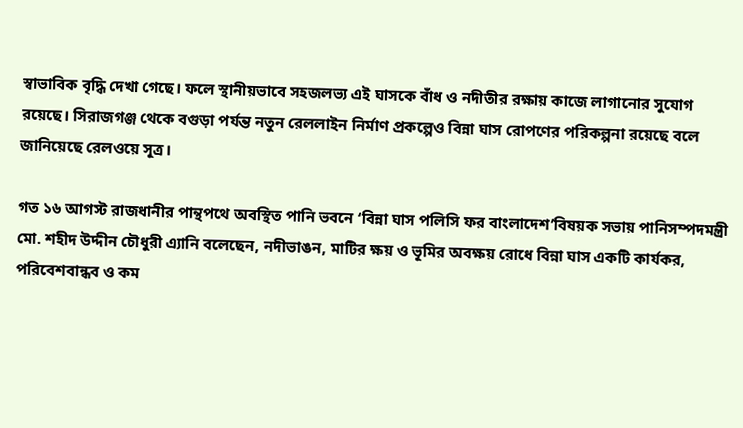স্বাভাবিক বৃদ্ধি দেখা গেছে। ফলে স্থানীয়ভাবে সহজলভ্য এই ঘাসকে বাঁধ ও নদীতীর রক্ষায় কাজে লাগানোর সুযোগ রয়েছে। সিরাজগঞ্জ থেকে বগুড়া পর্যন্ত নতুন রেললাইন নির্মাণ প্রকল্পেও বিন্না ঘাস রোপণের পরিকল্পনা রয়েছে বলে জানিয়েছে রেলওয়ে সূত্র।

গত ১৬ আগস্ট রাজধানীর পান্থপথে অবস্থিত পানি ভবনে ‘বিন্না ঘাস পলিসি ফর বাংলাদেশ’বিষয়ক সভায় পানিসম্পদমন্ত্রী মো. শহীদ উদ্দীন চৌধুরী এ্যানি বলেছেন, নদীভাঙন, মাটির ক্ষয় ও ভূমির অবক্ষয় রোধে বিন্না ঘাস একটি কার্যকর, পরিবেশবান্ধব ও কম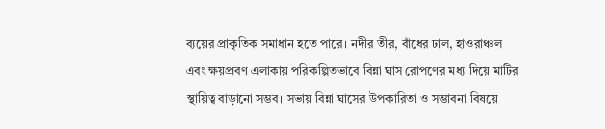ব্যয়ের প্রাকৃতিক সমাধান হতে পারে। নদীর তীর, বাঁধের ঢাল, হাওরাঞ্চল এবং ক্ষয়প্রবণ এলাকায় পরিকল্পিতভাবে বিন্না ঘাস রোপণের মধ্য দিয়ে মাটির স্থায়িত্ব বাড়ানো সম্ভব। সভায় বিন্না ঘাসের উপকারিতা ও সম্ভাবনা বিষয়ে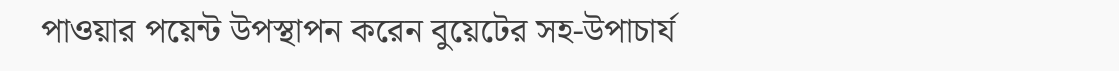পাওয়ার পয়েন্ট উপস্থাপন করেন বুয়েটের সহ-উপাচার্য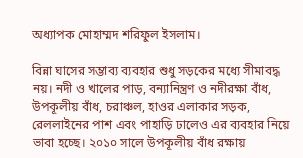অধ্যাপক মোহাম্মদ শরিফুল ইসলাম।

বিন্না ঘাসের সম্ভাব্য ব্যবহার শুধু সড়কের মধ্যে সীমাবদ্ধ নয়। নদী ও খালের পাড়, বন্যানিন্ত্রণ ও নদীরক্ষা বাঁধ, উপকূলীয় বাঁধ, চরাঞ্চল, হাওর এলাকার সড়ক, রেললাইনের পাশ এবং পাহাড়ি ঢালেও এর ব্যবহার নিয়ে ভাবা হচ্ছে। ২০১০ সালে উপকূলীয় বাঁধ রক্ষায়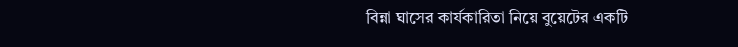বিন্না ঘাসের কার্যকারিতা নিয়ে বুয়েটের একটি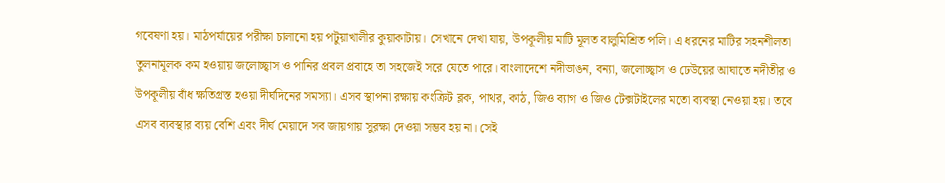গবেষণা হয়। মাঠপর্যায়ের পরীক্ষা চালানো হয় পটুয়াখালীর কুয়াকাটায়। সেখানে দেখা যায়, উপকূলীয় মাটি মূলত বালুমিশ্রিত পলি। এ ধরনের মাটির সহনশীলতা তুলনামূলক কম হওয়ায় জলোচ্ছ্বাস ও পানির প্রবল প্রবাহে তা সহজেই সরে যেতে পারে। বাংলাদেশে নদীভাঙন, বন্যা, জলোচ্ছ্বাস ও ঢেউয়ের আঘাতে নদীতীর ও উপকূলীয় বাঁধ ক্ষতিগ্রস্ত হওয়া দীর্ঘদিনের সমস্যা। এসব স্থাপনা রক্ষায় কংক্রিট ব্লক, পাথর, কাঠ, জিও ব্যাগ ও জিও টেক্সটাইলের মতো ব্যবস্থা নেওয়া হয়। তবে এসব ব্যবস্থার ব্যয় বেশি এবং দীর্ঘ মেয়াদে সব জায়গায় সুরক্ষা দেওয়া সম্ভব হয় না। সেই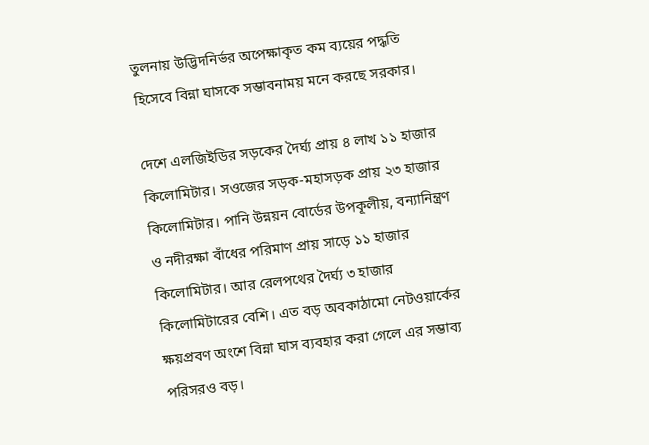তুলনায় উদ্ভিদনির্ভর অপেক্ষাকৃত কম ব্যয়ের পদ্ধতি হিসেবে বিন্না ঘাসকে সম্ভাবনাময় মনে করছে সরকার।

দেশে এলজিইডির সড়কের দৈর্ঘ্য প্রায় ৪ লাখ ১১ হাজার কিলোমিটার। সওজের সড়ক-মহাসড়ক প্রায় ২৩ হাজার কিলোমিটার। পানি উন্নয়ন বোর্ডের উপকূলীয়, বন্যানিন্ত্রণ ও নদীরক্ষা বাঁধের পরিমাণ প্রায় সাড়ে ১১ হাজার কিলোমিটার। আর রেলপথের দৈর্ঘ্য ৩ হাজার কিলোমিটারের বেশি। এত বড় অবকাঠামো নেটওয়ার্কের ক্ষয়প্রবণ অংশে বিন্না ঘাস ব্যবহার করা গেলে এর সম্ভাব্য পরিসরও বড়।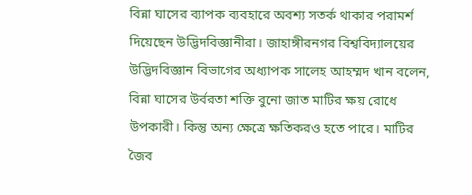বিন্না ঘাসের ব্যাপক ব্যবহারে অবশ্য সতর্ক থাকার পরামর্শ দিয়েছেন উদ্ভিদবিজ্ঞানীরা। জাহাঙ্গীরনগর বিশ্ববিদ্যালয়ের উদ্ভিদবিজ্ঞান বিভাগের অধ্যাপক সালেহ আহম্মদ খান বলেন, বিন্না ঘাসের উর্বরতা শক্তি বুনো জাত মাটির ক্ষয় রোধে উপকারী। কিন্তু অন্য ক্ষেত্রে ক্ষতিকরও হতে পারে। মাটির জৈব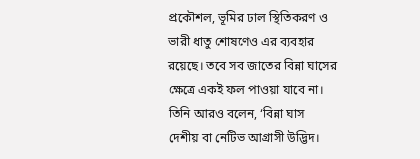প্রকৌশল, ভূমির ঢাল স্থিতিকরণ ও ভারী ধাতু শোষণেও এর ব্যবহার রয়েছে। তবে সব জাতের বিন্না ঘাসের ক্ষেত্রে একই ফল পাওয়া যাবে না। তিনি আরও বলেন, ‘বিন্না ঘাস দেশীয় বা নেটিভ আগ্রাসী উদ্ভিদ।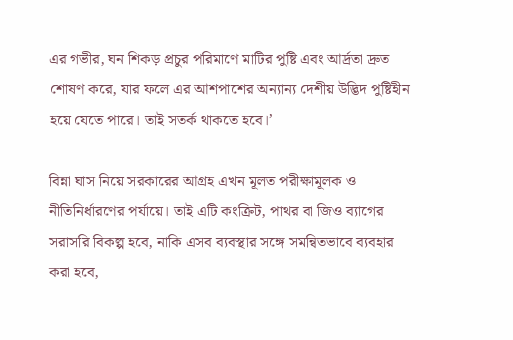এর গভীর, ঘন শিকড় প্রচুর পরিমাণে মাটির পুষ্টি এবং আর্দ্রতা দ্রুত শোষণ করে, যার ফলে এর আশপাশের অন্যান্য দেশীয় উদ্ভিদ পুষ্টিহীন হয়ে যেতে পারে। তাই সতর্ক থাকতে হবে।’

বিন্না ঘাস নিয়ে সরকারের আগ্রহ এখন মূলত পরীক্ষামূলক ও নীতিনির্ধারণের পর্যায়ে। তাই এটি কংক্রিট, পাথর বা জিও ব্যাগের সরাসরি বিকল্প হবে, নাকি এসব ব্যবস্থার সঙ্গে সমন্বিতভাবে ব্যবহার করা হবে,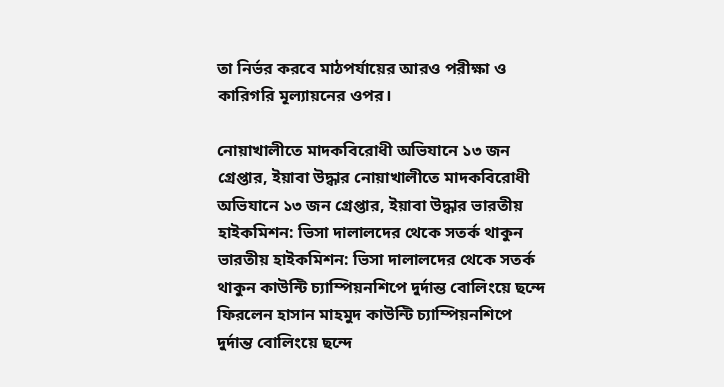তা নির্ভর করবে মাঠপর্যায়ের আরও পরীক্ষা ও কারিগরি মূল্যায়নের ওপর।

নোয়াখালীতে মাদকবিরোধী অভিযানে ১৩ জন গ্রেপ্তার, ইয়াবা উদ্ধার নোয়াখালীতে মাদকবিরোধী অভিযানে ১৩ জন গ্রেপ্তার, ইয়াবা উদ্ধার ভারতীয় হাইকমিশন: ভিসা দালালদের থেকে সতর্ক থাকুন ভারতীয় হাইকমিশন: ভিসা দালালদের থেকে সতর্ক থাকুন কাউন্টি চ্যাম্পিয়নশিপে দুর্দান্ত বোলিংয়ে ছন্দে ফিরলেন হাসান মাহমুদ কাউন্টি চ্যাম্পিয়নশিপে দুর্দান্ত বোলিংয়ে ছন্দে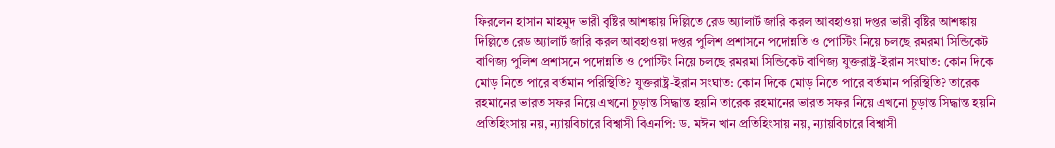ফিরলেন হাসান মাহমুদ ভারী বৃষ্টির আশঙ্কায় দিল্লিতে রেড অ্যালার্ট জারি করল আবহাওয়া দপ্তর ভারী বৃষ্টির আশঙ্কায় দিল্লিতে রেড অ্যালার্ট জারি করল আবহাওয়া দপ্তর পুলিশ প্রশাসনে পদোন্নতি ও পোস্টিং নিয়ে চলছে রমরমা সিন্ডিকেট বাণিজ্য পুলিশ প্রশাসনে পদোন্নতি ও পোস্টিং নিয়ে চলছে রমরমা সিন্ডিকেট বাণিজ্য যুক্তরাষ্ট্র-ইরান সংঘাত: কোন দিকে মোড় নিতে পারে বর্তমান পরিস্থিতি? যুক্তরাষ্ট্র-ইরান সংঘাত: কোন দিকে মোড় নিতে পারে বর্তমান পরিস্থিতি? তারেক রহমানের ভারত সফর নিয়ে এখনো চূড়ান্ত সিদ্ধান্ত হয়নি তারেক রহমানের ভারত সফর নিয়ে এখনো চূড়ান্ত সিদ্ধান্ত হয়নি প্রতিহিংসায় নয়, ন্যায়বিচারে বিশ্বাসী বিএনপি: ড. মঈন খান প্রতিহিংসায় নয়, ন্যায়বিচারে বিশ্বাসী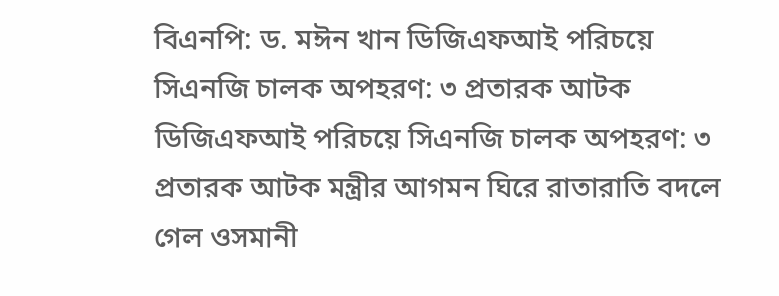বিএনপি: ড. মঈন খান ডিজিএফআই পরিচয়ে সিএনজি চালক অপহরণ: ৩ প্রতারক আটক ডিজিএফআই পরিচয়ে সিএনজি চালক অপহরণ: ৩ প্রতারক আটক মন্ত্রীর আগমন ঘিরে রাতারাতি বদলে গেল ওসমানী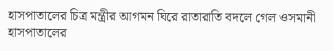হাসপাতালের চিত্র মন্ত্রীর আগমন ঘিরে রাতারাতি বদলে গেল ওসমানী হাসপাতালের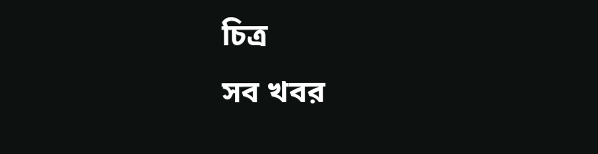চিত্র
সব খবর